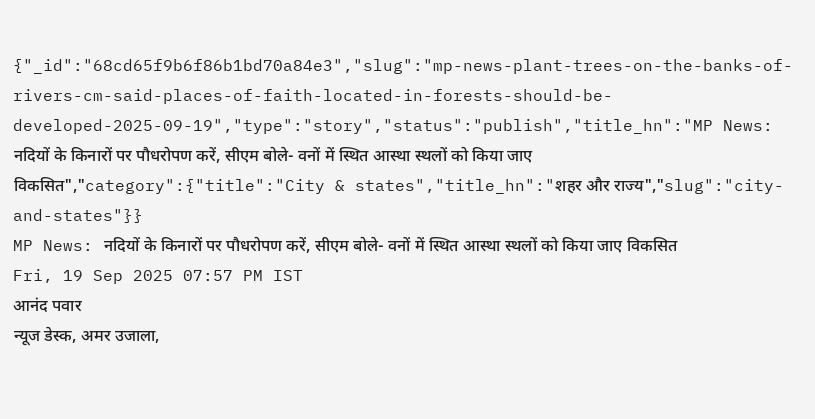{"_id":"68cd65f9b6f86b1bd70a84e3","slug":"mp-news-plant-trees-on-the-banks-of-rivers-cm-said-places-of-faith-located-in-forests-should-be-developed-2025-09-19","type":"story","status":"publish","title_hn":"MP News: नदियों के किनारों पर पौधरोपण करें, सीएम बोले- वनों में स्थित आस्था स्थलों को किया जाए विकसित","category":{"title":"City & states","title_hn":"शहर और राज्य","slug":"city-and-states"}}
MP News: नदियों के किनारों पर पौधरोपण करें, सीएम बोले- वनों में स्थित आस्था स्थलों को किया जाए विकसित
Fri, 19 Sep 2025 07:57 PM IST
आनंद पवार
न्यूज डेस्क, अमर उजाला,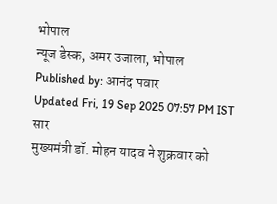भोपाल
न्यूज डेस्क, अमर उजाला, भोपाल
Published by: आनंद पवार
Updated Fri, 19 Sep 2025 07:57 PM IST
सार
मुख्यमंत्री डॉ. मोहन यादव ने शुक्रवार को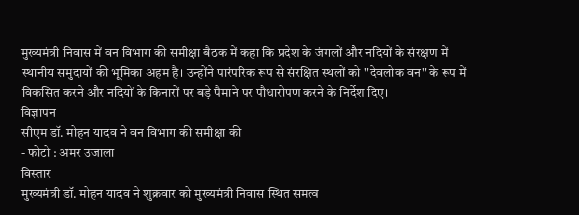मुख्यमंत्री निवास में वन विभाग की समीक्षा बैठक में कहा कि प्रदेश के जंगलों और नदियों के संरक्षण में स्थानीय समुदायों की भूमिका अहम है। उन्होंने पारंपरिक रूप से संरक्षित स्थलों को "देवलोक वन" के रूप में विकसित करने और नदियों के किनारों पर बड़े पैमाने पर पौधारोपण करने के निर्देश दिए।
विज्ञापन
सीएम डॉ. मोहन यादव ने वन विभाग की समीक्षा की
- फोटो : अमर उजाला
विस्तार
मुख्यमंत्री डॉ. मोहन यादव ने शुक्रवार को मुख्यमंत्री निवास स्थित समत्व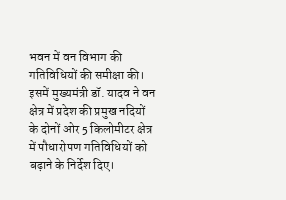भवन में वन विभाग की गतिविधियों की समीक्षा की। इसमें मुख्यमंत्री डॉ. यादव ने वन क्षेत्र में प्रदेश की प्रमुख नदियों के दोनों ओर 5 किलोमीटर क्षेत्र में पौधारोपण गतिविधियों को बढ़ाने के निर्देश दिए।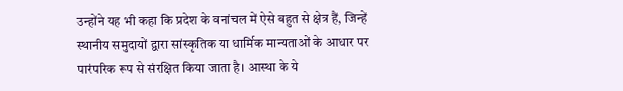उन्होंने यह भी कहा कि प्रदेश के वनांचल में ऐसे बहुत से क्षेत्र हैं, जिन्हें स्थानीय समुदायों द्वारा सांस्कृतिक या धार्मिक मान्यताओं के आधार पर पारंपरिक रूप से संरक्षित किया जाता है। आस्था के ये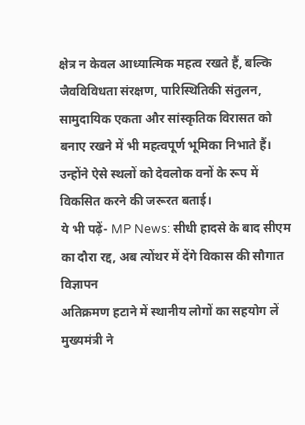क्षेत्र न केवल आध्यात्मिक महत्व रखते हैं, बल्कि जैवविविधता संरक्षण, पारिस्थितिकी संतुलन, सामुदायिक एकता और सांस्कृतिक विरासत को बनाए रखने में भी महत्वपूर्ण भूमिका निभाते हैं। उन्होंने ऐसे स्थलों को देवलोक वनों के रूप में विकसित करने की जरूरत बताई।
ये भी पढ़ें- MP News: सीधी हादसे के बाद सीएम का दौरा रद्द, अब त्योंथर में देंगे विकास की सौगात
विज्ञापन
अतिक्रमण हटाने में स्थानीय लोगों का सहयोग लें
मुख्यमंत्री ने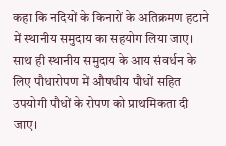कहा कि नदियों के किनारों के अतिक्रमण हटाने में स्थानीय समुदाय का सहयोग लिया जाए। साथ ही स्थानीय समुदाय के आय संवर्धन के लिए पौधारोपण में औषधीय पौधों सहित उपयोगी पौधों के रोपण को प्राथमिकता दी जाए।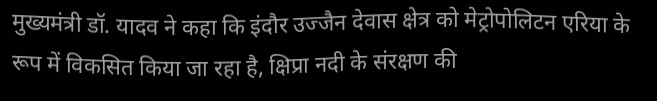मुख्यमंत्री डॉ. यादव ने कहा कि इंदौर उज्जैन देवास क्षेत्र को मेट्रोपोलिटन एरिया के रूप में विकसित किया जा रहा है, क्षिप्रा नदी के संरक्षण की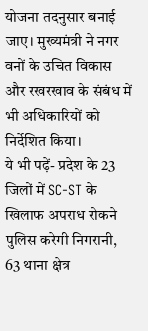योजना तदनुसार बनाई जाए। मुख्यमंत्री ने नगर वनों के उचित विकास और रखरखाव के संबंध में भी अधिकारियों को निर्देशित किया।
ये भी पढ़ें- प्रदेश के 23 जिलों में SC-ST के खिलाफ अपराध रोकने पुलिस करेगी निगरानी, 63 थाना क्षेत्र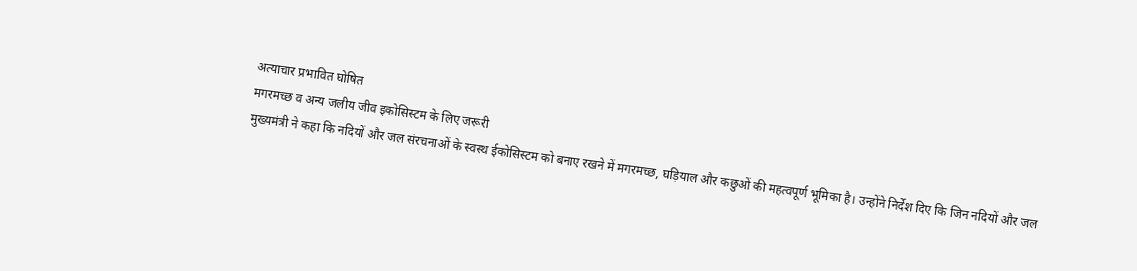अत्याचार प्रभावित घोषित
मगरमच्छ व अन्य जलीय जीव इकोसिस्टम के लिए जरूरी
मुख्यमंत्री ने कहा कि नदियों और जल संरचनाओं के स्वस्थ ईकोसिस्टम को बनाए रखने में मगरमच्छ, घड़ियाल और कछुओं की महत्वपूर्ण भूमिका है। उन्होंने निर्देश दिए कि जिन नदियों और जल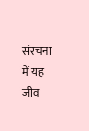संरचना में यह जीव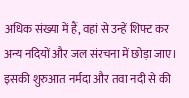अधिक संख्या में हैं, वहां से उन्हें शिफ्ट कर अन्य नदियों और जल संरचना में छोड़ा जाए। इसकी शुरुआत नर्मदा और तवा नदी से की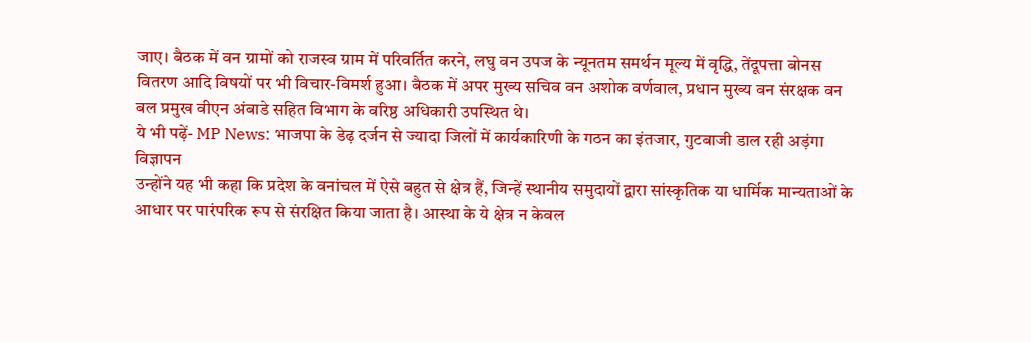जाए। बैठक में वन ग्रामों को राजस्व ग्राम में परिवर्तित करने, लघु वन उपज के न्यूनतम समर्थन मूल्य में वृद्धि, तेंदूपत्ता बोनस वितरण आदि विषयों पर भी विचार-विमर्श हुआ। बैठक में अपर मुख्य सचिव वन अशोक वर्णवाल, प्रधान मुख्य वन संरक्षक वन बल प्रमुख वीएन अंबाडे सहित विभाग के वरिष्ठ अधिकारी उपस्थित थे।
ये भी पढ़ें- MP News: भाजपा के डेढ़ दर्जन से ज्यादा जिलों में कार्यकारिणी के गठन का इंतजार, गुटबाजी डाल रही अड़ंगा
विज्ञापन
उन्होंने यह भी कहा कि प्रदेश के वनांचल में ऐसे बहुत से क्षेत्र हैं, जिन्हें स्थानीय समुदायों द्वारा सांस्कृतिक या धार्मिक मान्यताओं के आधार पर पारंपरिक रूप से संरक्षित किया जाता है। आस्था के ये क्षेत्र न केवल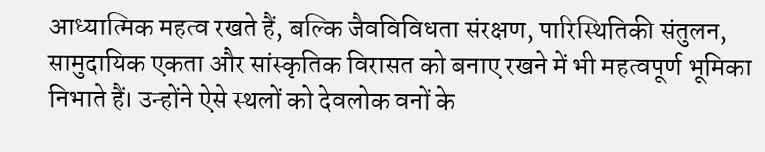आध्यात्मिक महत्व रखते हैं, बल्कि जैवविविधता संरक्षण, पारिस्थितिकी संतुलन, सामुदायिक एकता और सांस्कृतिक विरासत को बनाए रखने में भी महत्वपूर्ण भूमिका निभाते हैं। उन्होंने ऐसे स्थलों को देवलोक वनों के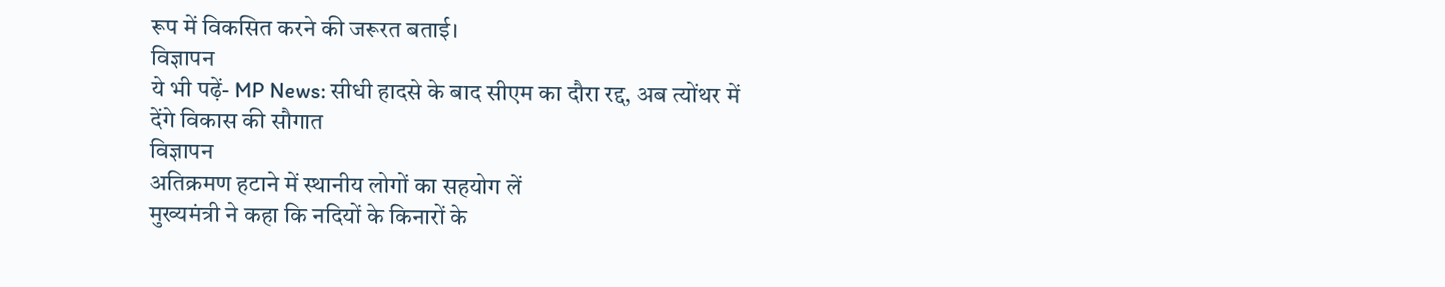रूप में विकसित करने की जरूरत बताई।
विज्ञापन
ये भी पढ़ें- MP News: सीधी हादसे के बाद सीएम का दौरा रद्द, अब त्योंथर में देंगे विकास की सौगात
विज्ञापन
अतिक्रमण हटाने में स्थानीय लोगों का सहयोग लें
मुख्यमंत्री ने कहा कि नदियों के किनारों के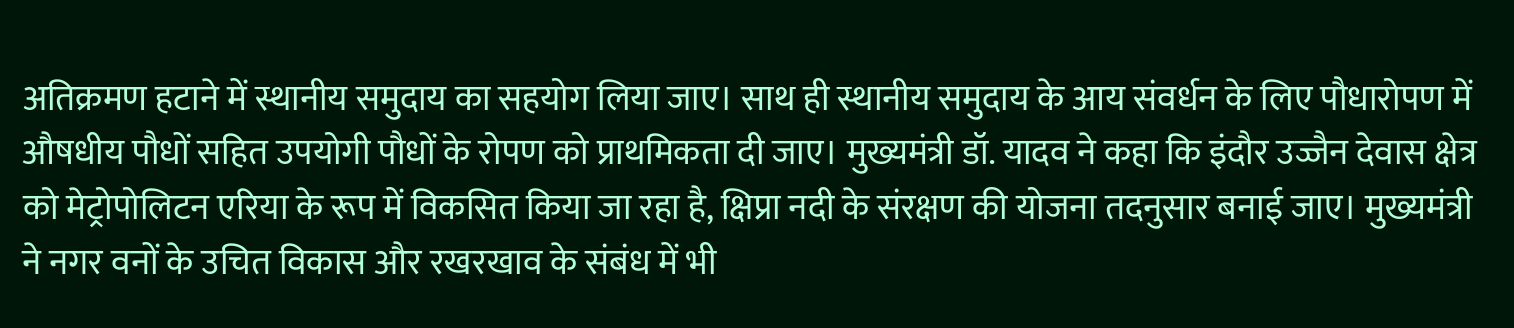अतिक्रमण हटाने में स्थानीय समुदाय का सहयोग लिया जाए। साथ ही स्थानीय समुदाय के आय संवर्धन के लिए पौधारोपण में औषधीय पौधों सहित उपयोगी पौधों के रोपण को प्राथमिकता दी जाए। मुख्यमंत्री डॉ. यादव ने कहा कि इंदौर उज्जैन देवास क्षेत्र को मेट्रोपोलिटन एरिया के रूप में विकसित किया जा रहा है, क्षिप्रा नदी के संरक्षण की योजना तदनुसार बनाई जाए। मुख्यमंत्री ने नगर वनों के उचित विकास और रखरखाव के संबंध में भी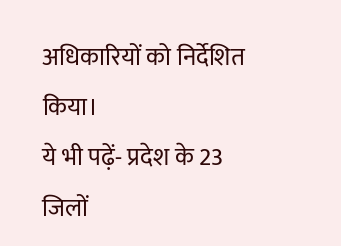अधिकारियों को निर्देशित किया।
ये भी पढ़ें- प्रदेश के 23 जिलों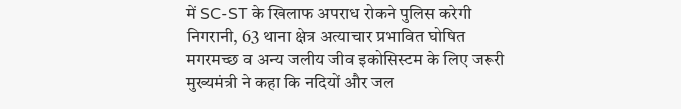में SC-ST के खिलाफ अपराध रोकने पुलिस करेगी निगरानी, 63 थाना क्षेत्र अत्याचार प्रभावित घोषित
मगरमच्छ व अन्य जलीय जीव इकोसिस्टम के लिए जरूरी
मुख्यमंत्री ने कहा कि नदियों और जल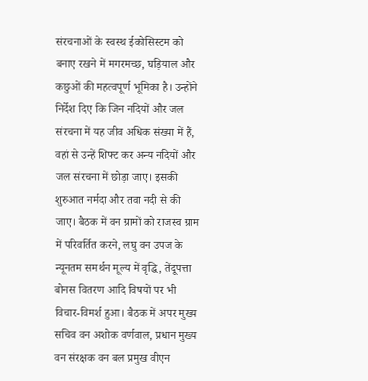संरचनाओं के स्वस्थ ईकोसिस्टम को बनाए रखने में मगरमच्छ, घड़ियाल और कछुओं की महत्वपूर्ण भूमिका है। उन्होंने निर्देश दिए कि जिन नदियों और जल संरचना में यह जीव अधिक संख्या में हैं, वहां से उन्हें शिफ्ट कर अन्य नदियों और जल संरचना में छोड़ा जाए। इसकी शुरुआत नर्मदा और तवा नदी से की जाए। बैठक में वन ग्रामों को राजस्व ग्राम में परिवर्तित करने, लघु वन उपज के न्यूनतम समर्थन मूल्य में वृद्धि, तेंदूपत्ता बोनस वितरण आदि विषयों पर भी विचार-विमर्श हुआ। बैठक में अपर मुख्य सचिव वन अशोक वर्णवाल, प्रधान मुख्य वन संरक्षक वन बल प्रमुख वीएन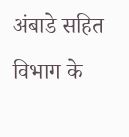अंबाडे सहित विभाग के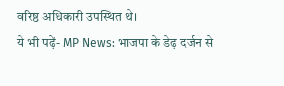वरिष्ठ अधिकारी उपस्थित थे।
ये भी पढ़ें- MP News: भाजपा के डेढ़ दर्जन से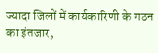ज्यादा जिलों में कार्यकारिणी के गठन का इंतजार,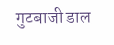गुटबाजी डाल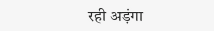रही अड़ंगा